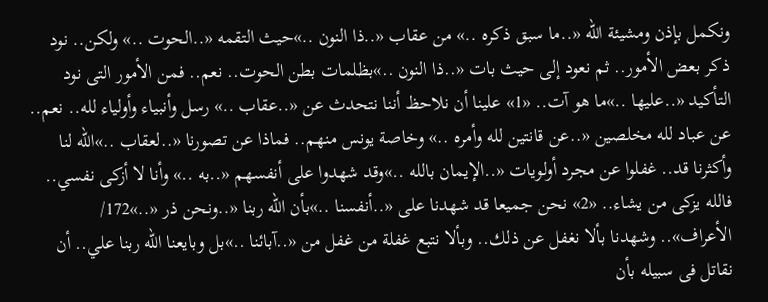ونكمل بإذن ومشيئة الله «..ما سبق ذكره ..» من عقاب «..ذا النون ..»حيث التقمه «..الحوت ..» ولكن.. نود ذكر بعض الأمور.. ثم نعود إلى حيث بات «..ذا النون ..»بظلمات بطن الحوت.. نعم.. فمن الأمور التى نود التأكيد «..عليها ..»ما هو آت.. «1» علينا أن نلاحظ أننا نتحدث عن «..عقاب ..» رسل وأنبياء وأولياء لله.. نعم.. عن عباد لله مخلصين «..عن قانتين لله وأمره ..» وخاصة يونس منهم.. فماذا عن تصورنا «..لعقاب ..»الله لنا وأكثرنا قد.. غفلوا عن مجرد أولويات «..الإيمان بالله ..»وقد شهدوا على أنفسهم «..به ..» وأنا لا أزكى نفسي.. فالله يزكى من يشاء.. «2» نحن جميعا قد شهدنا على «..أنفسنا ..»بأن الله ربنا «..ونحن ذر «..»172/ الأعراف».. وشهدنا بألا نغفل عن ذلك.. وبألا نتبع غفلة من غفل من «..آبائنا ..»بل وبايعنا الله ربنا علي.. أن نقاتل فى سبيله بأن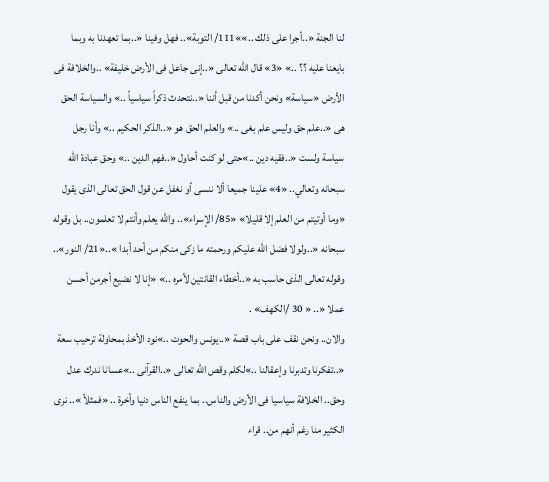لنا الجنة «..أجرا على ذلك ..»»111/ التوبة».. فهل وفينا «..بما تعهدنا به وبما بايعنا عليه ؟؟ ..» «3» قال الله تعالى «..إنى جاعل فى الأرض خليفة» ..والخلافة فى الأرض «سياسة» ونحن أكدنا من قبل أننا «..نتحدث ذكراً سياسياً ..» والسياسة الحق هى «..علم حق وليس علم بغى ..» والعلم الحق هو «..الذكر الحكيم ..» وأنا رجل سياسة ولست «..فقيه دين ..»حتى لو كنت أحاول «..فهم الدين ..» وحق عبادة الله سبحانه وتعالي.. «4» علينا جميعا ألا ننسى أو نغفل عن قول الحق تعالى الذى يقول «وما أوتيتم من العلم إلا قليلا» «85/ الإسراء».. والله يعلم وأنتم لا تعلمون.. بل وقوله سبحانه «..ولولا فضل الله عليكم ورحمته ما زكى منكم من أحد أبدا »..«21/ النور».. وقوله تعالى الذى حاسب به «..أخطاء القانتين لأمره ..» «إنا لا نضيع أجرمن أحسن عملا «.. « 30 /الكهف» .
والان.. ونحن نقف على باب قصة «..يونس والحوت ..»نود الأخذ بمحاولة ترحيب سعة «..تفكرنا وتدبرنا وإعقالنا ..»لكلم وقص الله تعالى «..القرآنى ..»عسانا ندرك عدل وحق.. الخلافة سياسيا فى الأرض والناس.. بما ينفع الناس دنيا وأخرة .. «فمثلاً ».. نرى الكثير منا رغم أنهم من.. قراء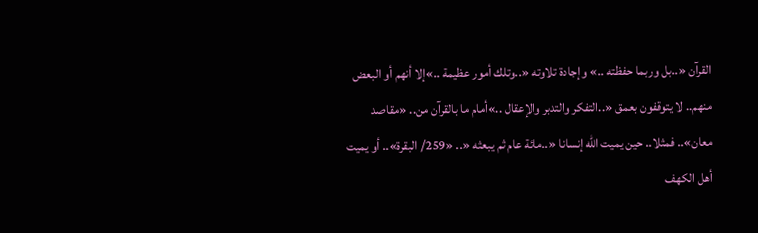القرآن «..بل وربما حفظته ..» وإجادة تلاوته «..وتلك أمور عظيمة ..»إلا أنهم أو البعض منهم.. لا يتوقفون بعمق «..التفكر والتدبر والإعقال ..»أمام ما بالقرآن من.. «مقاصد معان».. فمثلا.. حين يميت الله إنسانا «..مائة عام ثم يبعثه «.. «259/ البقرة».. أو يميت أهل الكهف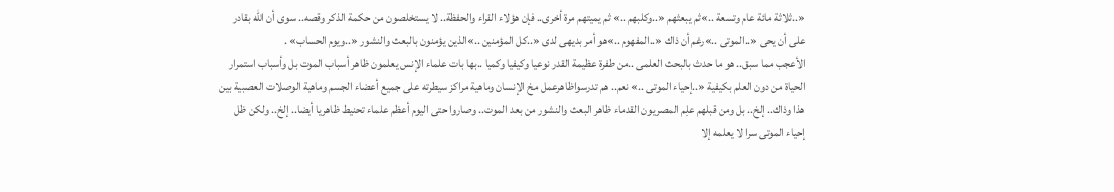«..ثلاثة مائة عام وتسعة ..»ثم يبعثهم «..وكلبهم ..» ثم يميتهم مرة أخرى.. فإن هؤلاء القراء والحفظة.. لا يستخلصون من حكمة الذكر وقصه.. سوى أن الله بقادر على أن يحى «..الموتى ..»رغم أن ذاك «..المفهوم ..»هو أمر بديهى لدى «..كل المؤمنين ..»الذين يؤمنون بالبعث والنشور «..ويوم الحساب» .
الأعجب مما سبق.. هو ما حدث بالبحث العلمى ..من طفرة عظيمة القدر نوعيا وكيفيا وكميا ..بها بات علماء الإنس يعلمون ظاهر أسباب الموت بل وأسباب استمرار الحياة من دون العلم بكيفية «..إحياء الموتى ..» نعم.. هم تدرسواظاهرعمل مخ الإنسان وماهية مراكز سيطرته على جميع أعضاء الجسم وماهية الوصلات العصبية بين هذا وذاك.. إلخ.. بل ومن قبلهم علِم المصريون القدماء ظاهر البعث والنشور من بعد الموت.. وصاروا حتى اليوم أعظم علماء تحنيط ظاهريا أيضا.. إلخ.. ولكن ظل إحياء الموتى سرا لا يعلمه إلا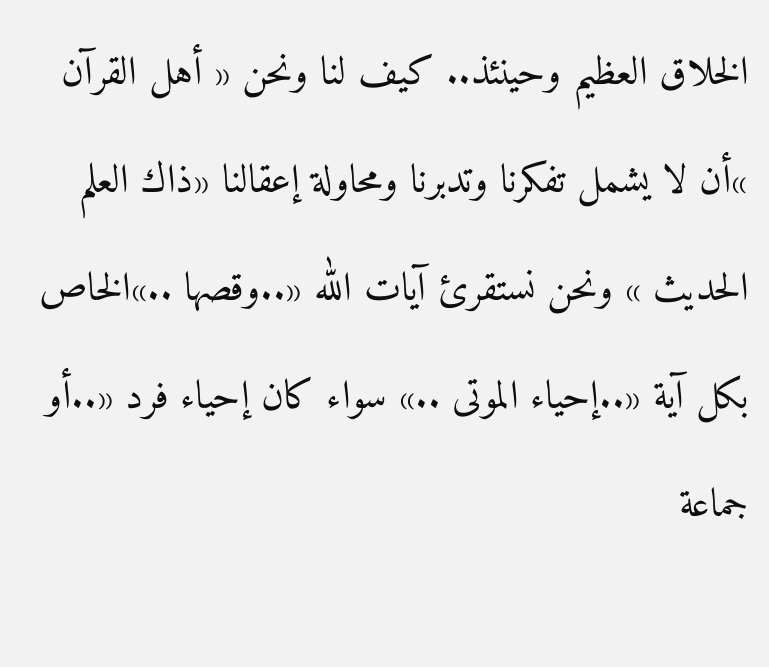الخلاق العظيم وحينئذ.. كيف لنا ونحن « أهل القرآن »أن لا يشمل تفكرنا وتدبرنا ومحاولة إعقالنا «ذاك العلم الحديث » ونحن نستقرئ آيات الله «..وقصها ..»الخاص بكل آية «..إحياء الموتى ..» سواء كان إحياء فرد «..أو جماعة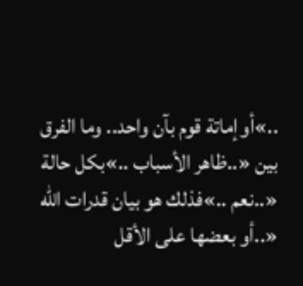..»أوإماتة قوم بآن واحد.. وما الفرق بين «..ظاهر الأسباب ..»بكل حالة «..نعم ..»فذلك هو بيان قدرات الله «..أو بعضها على الأقل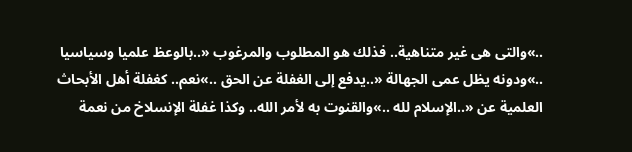..»والتى هى غير متناهية.. فذلك هو المطلوب والمرغوب «..بالوعظ علميا وسياسيا ..»ودونه يظل عمى الجهالة «..يدفع إلى الغفلة عن الحق ..»نعم.. كغفلة أهل الأبحاث العلمية عن «..الإسلام لله ..»والقنوت به لأمر الله.. وكذا غفلة الإنسلاخ من نعمة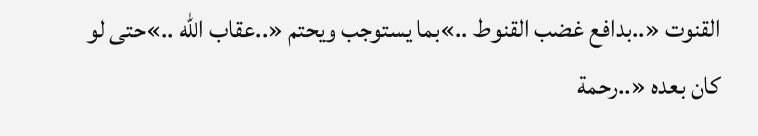القنوت «..بدافع غضب القنوط ..»بما يستوجب ويحتم «..عقاب الله ..»حتى لو كان بعده «..رحمة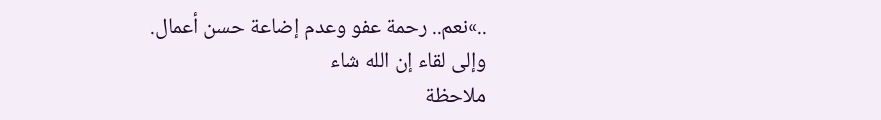..»نعم.. رحمة عفو وعدم إضاعة حسن أعمال.
وإلى لقاء إن الله شاء
ملاحظة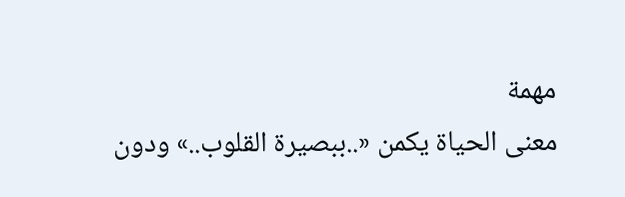مهمة
معنى الحياة يكمن «..ببصيرة القلوب..» ودون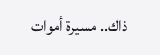ذاك.. مسيرة أموات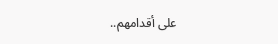على أقدامهم..